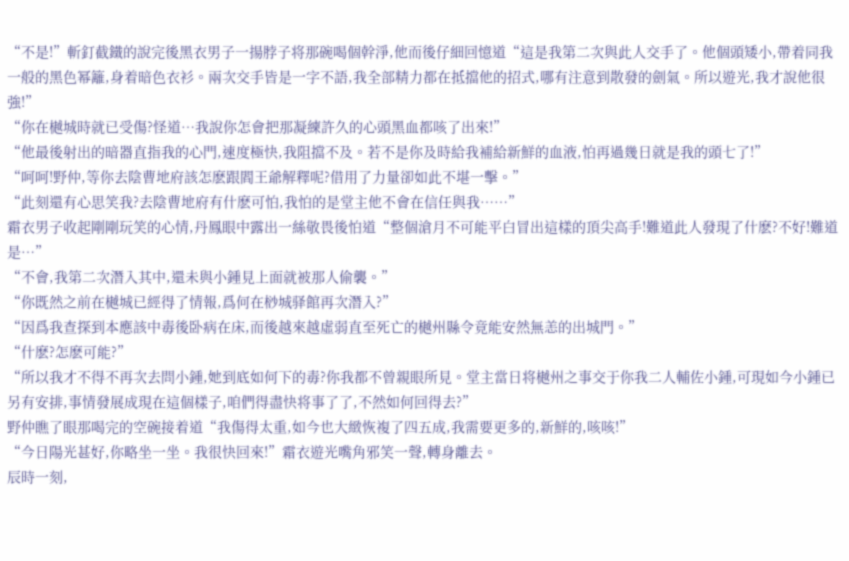“不是!”斬釘截鐵的說完後黑衣男子一揚脖子将那碗喝個幹淨,他而後仔細回憶道“這是我第二次與此人交手了。他個頭矮小,帶着同我一般的黑色幂籬,身着暗色衣衫。兩次交手皆是一字不語,我全部精力都在抵擋他的招式,哪有注意到散發的劍氣。所以遊光,我才說他很強!”
“你在樾城時就已受傷?怪道…我說你怎會把那凝練許久的心頭黑血都咳了出來!”
“他最後射出的暗器直指我的心門,速度極快,我阻擋不及。若不是你及時給我補給新鮮的血液,怕再過幾日就是我的頭七了!”
“呵呵!野仲,等你去陰曹地府該怎麽跟閻王爺解釋呢?借用了力量卻如此不堪一擊。”
“此刻還有心思笑我?去陰曹地府有什麽可怕,我怕的是堂主他不會在信任與我……”
霜衣男子收起剛剛玩笑的心情,丹鳳眼中露出一絲敬畏後怕道“整個滄月不可能平白冒出這樣的頂尖高手!難道此人發現了什麽?不好!難道是…”
“不會,我第二次潛入其中,還未與小鍾見上面就被那人偷襲。”
“你既然之前在樾城已經得了情報,爲何在桫城驿館再次潛入?”
“因爲我查探到本應該中毒後卧病在床,而後越來越虛弱直至死亡的樾州縣令竟能安然無恙的出城門。”
“什麽?怎麽可能?”
“所以我才不得不再次去問小鍾,她到底如何下的毒?你我都不曾親眼所見。堂主當日将樾州之事交于你我二人輔佐小鍾,可現如今小鍾已另有安排,事情發展成現在這個樣子,咱們得盡快将事了了,不然如何回得去?”
野仲瞧了眼那喝完的空碗接着道“我傷得太重,如今也大緻恢複了四五成,我需要更多的,新鮮的,咳咳!”
“今日陽光甚好,你略坐一坐。我很快回來!”霜衣遊光嘴角邪笑一聲,轉身離去。
辰時一刻,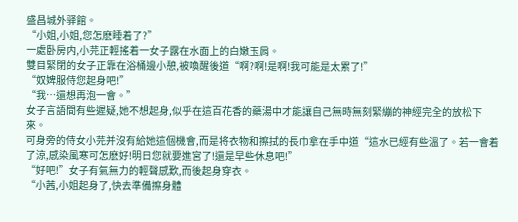盛昌城外驿館。
“小姐,小姐,您怎麽睡着了?”
一處卧房内,小芫正輕搖着一女子露在水面上的白嫩玉肩。
雙目緊閉的女子正靠在浴桶邊小憩,被喚醒後道“啊?啊!是啊!我可能是太累了!”
“奴婢服侍您起身吧!”
“我…還想再泡一會。”
女子言語間有些遲疑,她不想起身,似乎在這百花香的藥湯中才能讓自己無時無刻緊繃的神經完全的放松下來。
可身旁的侍女小芫并沒有給她這個機會,而是将衣物和擦拭的長巾拿在手中道“這水已經有些溫了。若一會着了涼,感染風寒可怎麽好!明日您就要進宮了!還是早些休息吧!”
“好吧!”女子有氣無力的輕聲感歎,而後起身穿衣。
“小茜,小姐起身了,快去準備擦身體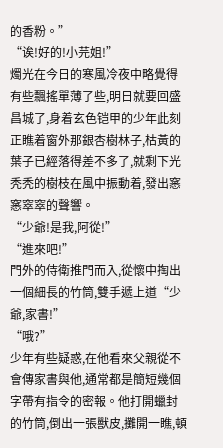的香粉。”
“诶!好的!小芫姐!”
燭光在今日的寒風冷夜中略覺得有些飄搖單薄了些,明日就要回盛昌城了,身着玄色铠甲的少年此刻正瞧着窗外那銀杏樹林子,枯黃的葉子已經落得差不多了,就剩下光秃秃的樹枝在風中振動着,發出窸窸窣窣的聲響。
“少爺!是我,阿從!”
“進來吧!”
門外的侍衛推門而入,從懷中掏出一個細長的竹筒,雙手遞上道“少爺,家書!”
“哦?”
少年有些疑惑,在他看來父親從不會傳家書與他,通常都是簡短幾個字帶有指令的密報。他打開蠟封的竹筒,倒出一張獸皮,攤開一瞧,頓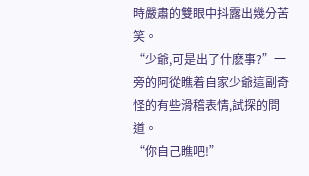時嚴肅的雙眼中抖露出幾分苦笑。
“少爺,可是出了什麽事?”一旁的阿從瞧着自家少爺這副奇怪的有些滑稽表情,試探的問道。
“你自己瞧吧!”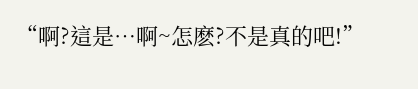“啊?這是…啊~怎麽?不是真的吧!”